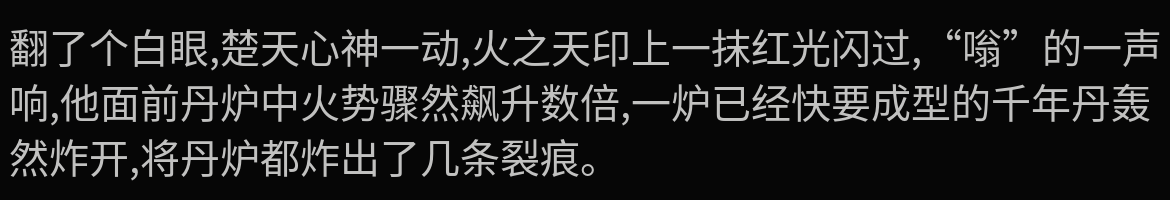翻了个白眼,楚天心神一动,火之天印上一抹红光闪过,“嗡”的一声响,他面前丹炉中火势骤然飙升数倍,一炉已经快要成型的千年丹轰然炸开,将丹炉都炸出了几条裂痕。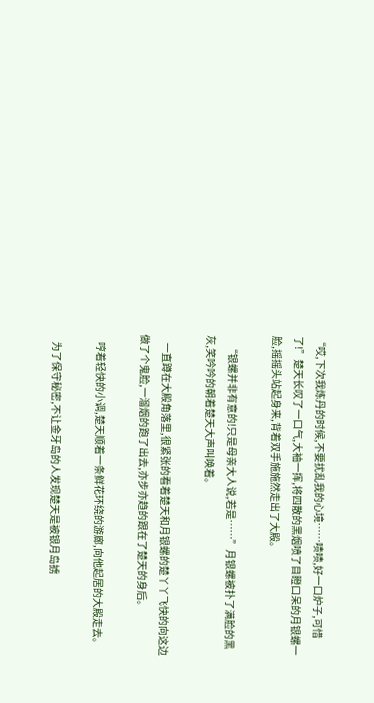“哎,下次我炼丹的时候,不要扰乱我的心境……啧啧,好一口炉子,可惜了!”楚天长叹了一口气,大袖一挥,将四散的黑烟喷了目瞪口呆的月银螺一脸,摇摇头站起身来,背着双手施施然走出了大殿。

    “银螺并非有意的!只是母亲大人说,若是……”月银螺被扑了满脸的黑灰,笑吟吟的朝着楚天大声叫唤着。

    一直蹲在大殿角落里,很紧张的看着楚天和月银螺的楚丫丫飞快的向这边做了个鬼脸,一溜烟的跑了出去,亦步亦趋的跟在了楚天的身后。

    哼着轻快的小调,楚天顺着一条鲜花环绕的游廊,向他起居的大殿走去。

    为了保守秘密,不让金牙岛的人发现楚天是被银月岛掳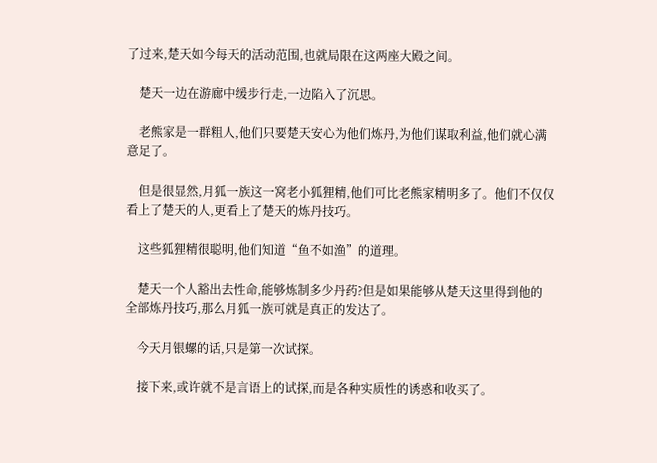了过来,楚天如今每天的活动范围,也就局限在这两座大殿之间。

    楚天一边在游廊中缓步行走,一边陷入了沉思。

    老熊家是一群粗人,他们只要楚天安心为他们炼丹,为他们谋取利益,他们就心满意足了。

    但是很显然,月狐一族这一窝老小狐狸精,他们可比老熊家精明多了。他们不仅仅看上了楚天的人,更看上了楚天的炼丹技巧。

    这些狐狸精很聪明,他们知道“鱼不如渔”的道理。

    楚天一个人豁出去性命,能够炼制多少丹药?但是如果能够从楚天这里得到他的全部炼丹技巧,那么月狐一族可就是真正的发达了。

    今天月银螺的话,只是第一次试探。

    接下来,或许就不是言语上的试探,而是各种实质性的诱惑和收买了。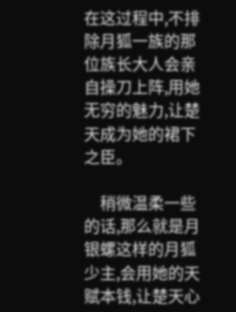在这过程中,不排除月狐一族的那位族长大人会亲自操刀上阵,用她无穷的魅力,让楚天成为她的裙下之臣。

    稍微温柔一些的话,那么就是月银螺这样的月狐少主,会用她的天赋本钱,让楚天心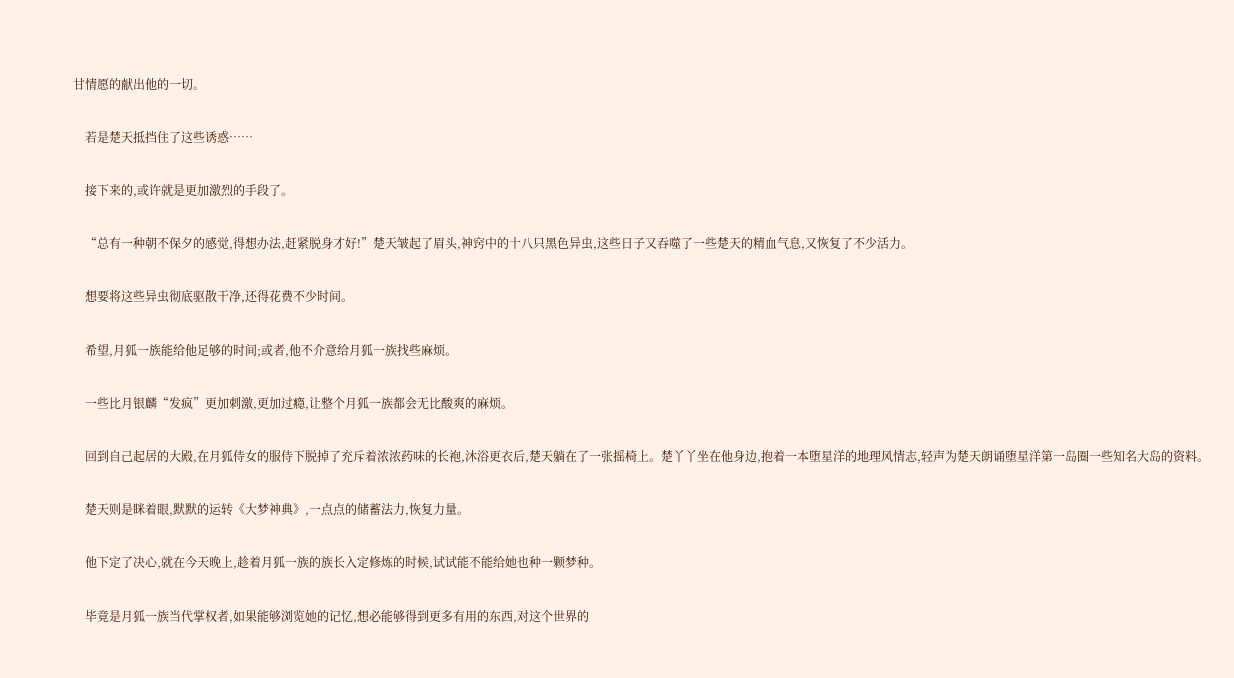甘情愿的献出他的一切。

    若是楚天抵挡住了这些诱惑……

    接下来的,或许就是更加激烈的手段了。

    “总有一种朝不保夕的感觉,得想办法,赶紧脱身才好!”楚天皱起了眉头,神窍中的十八只黑色异虫,这些日子又吞噬了一些楚天的精血气息,又恢复了不少活力。

    想要将这些异虫彻底驱散干净,还得花费不少时间。

    希望,月狐一族能给他足够的时间;或者,他不介意给月狐一族找些麻烦。

    一些比月银麟“发疯”更加刺激,更加过瘾,让整个月狐一族都会无比酸爽的麻烦。

    回到自己起居的大殿,在月狐侍女的服侍下脱掉了充斥着浓浓药味的长袍,沐浴更衣后,楚天躺在了一张摇椅上。楚丫丫坐在他身边,抱着一本堕星洋的地理风情志,轻声为楚天朗诵堕星洋第一岛圈一些知名大岛的资料。

    楚天则是眯着眼,默默的运转《大梦神典》,一点点的储蓄法力,恢复力量。

    他下定了决心,就在今天晚上,趁着月狐一族的族长入定修炼的时候,试试能不能给她也种一颗梦种。

    毕竟是月狐一族当代掌权者,如果能够浏览她的记忆,想必能够得到更多有用的东西,对这个世界的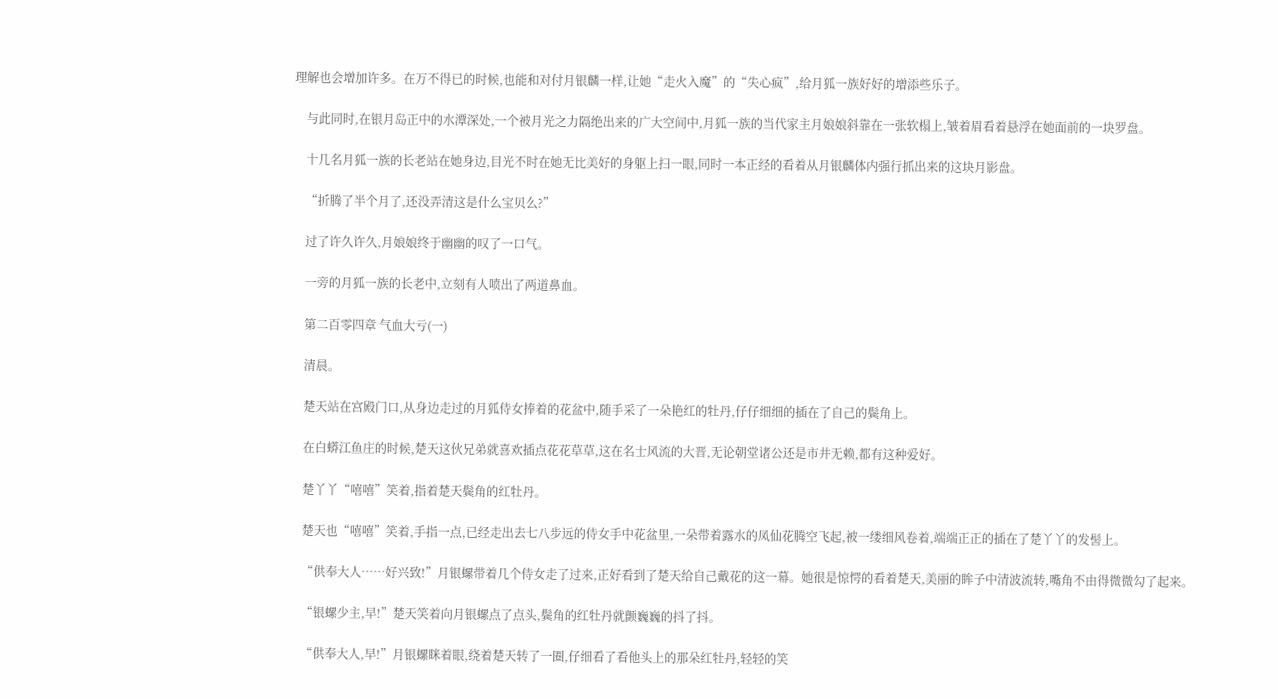理解也会增加许多。在万不得已的时候,也能和对付月银麟一样,让她“走火入魔”的“失心疯”,给月狐一族好好的增添些乐子。

    与此同时,在银月岛正中的水潭深处,一个被月光之力隔绝出来的广大空间中,月狐一族的当代家主月娘娘斜靠在一张软榻上,皱着眉看着悬浮在她面前的一块罗盘。

    十几名月狐一族的长老站在她身边,目光不时在她无比美好的身躯上扫一眼,同时一本正经的看着从月银麟体内强行抓出来的这块月影盘。

    “折腾了半个月了,还没弄清这是什么宝贝么?”

    过了许久许久,月娘娘终于幽幽的叹了一口气。

    一旁的月狐一族的长老中,立刻有人喷出了两道鼻血。

    第二百零四章 气血大亏(一)

    清晨。

    楚天站在宫殿门口,从身边走过的月狐侍女捧着的花盆中,随手采了一朵艳红的牡丹,仔仔细细的插在了自己的鬓角上。

    在白蟒江鱼庄的时候,楚天这伙兄弟就喜欢插点花花草草,这在名士风流的大晋,无论朝堂诸公还是市井无赖,都有这种爱好。

    楚丫丫“嘻嘻”笑着,指着楚天鬓角的红牡丹。

    楚天也“嘻嘻”笑着,手指一点,已经走出去七八步远的侍女手中花盆里,一朵带着露水的凤仙花腾空飞起,被一缕细风卷着,端端正正的插在了楚丫丫的发髻上。

    “供奉大人……好兴致!”月银螺带着几个侍女走了过来,正好看到了楚天给自己戴花的这一幕。她很是惊愕的看着楚天,美丽的眸子中清波流转,嘴角不由得微微勾了起来。

    “银螺少主,早!”楚天笑着向月银螺点了点头,鬓角的红牡丹就颤巍巍的抖了抖。

    “供奉大人,早!”月银螺眯着眼,绕着楚天转了一圈,仔细看了看他头上的那朵红牡丹,轻轻的笑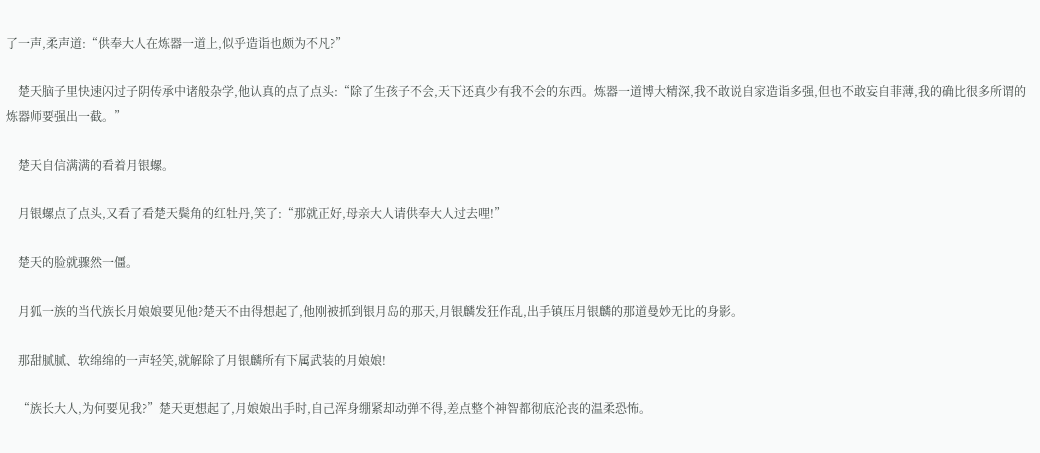了一声,柔声道:“供奉大人在炼器一道上,似乎造诣也颇为不凡?”

    楚天脑子里快速闪过子阴传承中诸般杂学,他认真的点了点头:“除了生孩子不会,天下还真少有我不会的东西。炼器一道博大精深,我不敢说自家造诣多强,但也不敢妄自菲薄,我的确比很多所谓的炼器师要强出一截。”

    楚天自信满满的看着月银螺。

    月银螺点了点头,又看了看楚天鬓角的红牡丹,笑了:“那就正好,母亲大人请供奉大人过去哩!”

    楚天的脸就骤然一僵。

    月狐一族的当代族长月娘娘要见他?楚天不由得想起了,他刚被抓到银月岛的那天,月银麟发狂作乱,出手镇压月银麟的那道曼妙无比的身影。

    那甜腻腻、软绵绵的一声轻笑,就解除了月银麟所有下属武装的月娘娘!

    “族长大人,为何要见我?”楚天更想起了,月娘娘出手时,自己浑身绷紧却动弹不得,差点整个神智都彻底沦丧的温柔恐怖。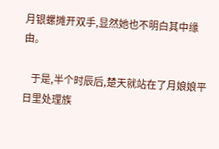月银螺摊开双手,显然她也不明白其中缘由。

    于是,半个时辰后,楚天就站在了月娘娘平日里处理族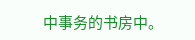中事务的书房中。